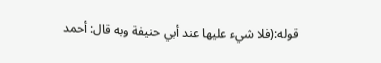قوله:(فلا شيء عليها عند أبي حنيفة وبه قال: أحمد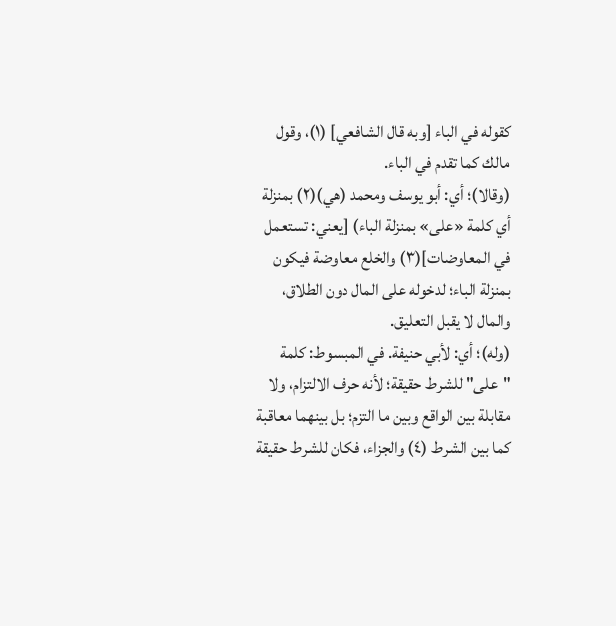كقوله في الباء [وبه قال الشافعي] (١)، وقول مالك كما تقدم في الباء.
(وقالا)؛ أي: أبو يوسف ومحمد (هي)(٢) بمنزلة أي كلمة «على» بمنزلة الباء) [يعني: تستعمل في المعاوضات](٣) والخلع معاوضة فيكون بمنزلة الباء؛ لدخوله على المال دون الطلاق، والمال لا يقبل التعليق.
(وله)؛ أي: لأبي حنيفة. في المبسوط: كلمة "على" للشرط حقيقة؛ لأنه حرف الالتزام، ولا مقابلة بين الواقع وبين ما التزم؛ بل بينهما معاقبة كما بين الشرط (٤) والجزاء، فكان للشرط حقيقة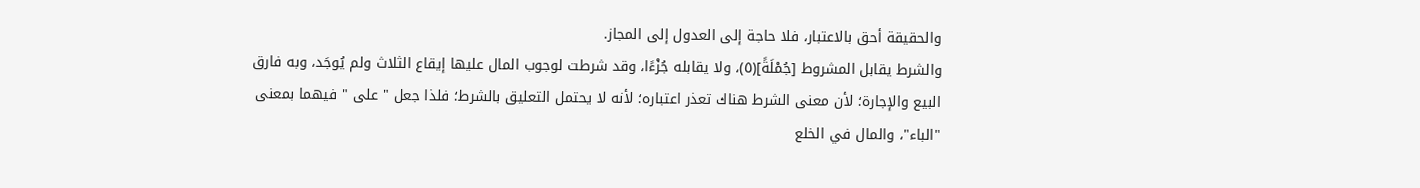والحقيقة أحق بالاعتبار، فلا حاجة إلى العدول إلى المجاز.
والشرط يقابل المشروط [جُمْلَةً](٥)، ولا يقابله جُزْءًا، وقد شرطت لوجوب المال عليها إيقاع الثلاث ولم يُوجَد، وبه فارق البيع والإجارة؛ لأن معنى الشرط هناك تعذر اعتباره؛ لأنه لا يحتمل التعليق بالشرط؛ فلذا جعل " على " فيهما بمعنى "الباء"، والمال في الخلع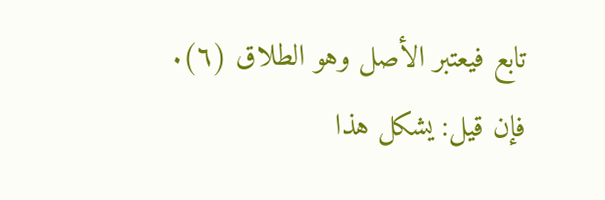تابع فيعتبر الأصل وهو الطلاق (٦).
فإن قيل: يشكل هذا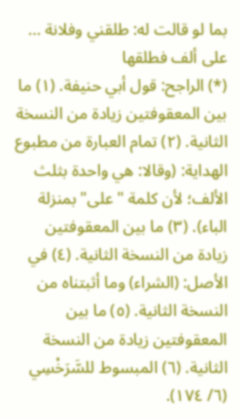بما لو قالت له: طلقني وفلانة … على ألف فطلقها
(*) الراجح: قول أبي حنيفة. (١) ما بين المعقوفتين زيادة من النسخة الثانية. (٢) تمام العبارة من مطبوع الهداية: (وقالا: هي واحدة بثلث الألف؛ لأن كلمة " على" بمنزلة الباء). (٣) ما بين المعقوفتين زيادة من النسخة الثانية. (٤) في الأصل: (الشراء) وما أثبتناه من النسخة الثانية. (٥) ما بين المعقوفتين زيادة من النسخة الثانية. (٦) المبسوط للسَّرَخْسِي (٦/ ١٧٤).